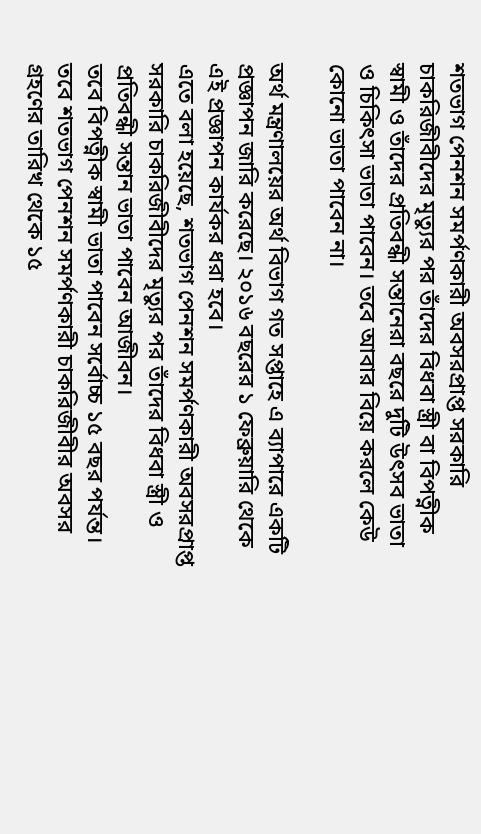শতভাগ পেনশন সমর্পণকারী অবসরপ্রাপ্ত সরকারি চাকরিজীবীদের মৃত্যুর পর তাঁদের বিধবা স্ত্রী বা বিপত্নীক স্বামী ও তাঁদের প্রতিবন্ধী সন্তানেরা বছরে দুটি উৎসব ভাতা ও চিকিৎসা ভাতা পাবেন। তবে আবার বিয়ে করলে কেউ কোনো ভাতা পাবেন না।

অর্থ মন্ত্রণালয়ের অর্থ বিভাগ গত সপ্তাহে এ ব্যাপারে একটি প্রজ্ঞাপন জারি করেছে। ২০১৬ বছরের ১ ফেব্রুয়ারি থেকে এই প্রজ্ঞাপন কার্যকর ধরা হবে।
এতে বলা হয়েছে, শতভাগ পেনশন সমর্পণকারী অবসরপ্রাপ্ত সরকারি চাকরিজীবীদের মৃত্যুর পর তাঁদের বিধবা স্ত্রী ও প্রতিবন্ধী সন্তান ভাতা পাবেন আজীবন।
তবে বিপত্নীক স্বামী ভাতা পাবেন সর্বোচ্চ ১৫ বছর পর্যন্ত। তবে শতভাগ পেনশন সমর্পণকারী চাকরিজীবীর অবসর গ্রহণের তারিখ থেকে ১৫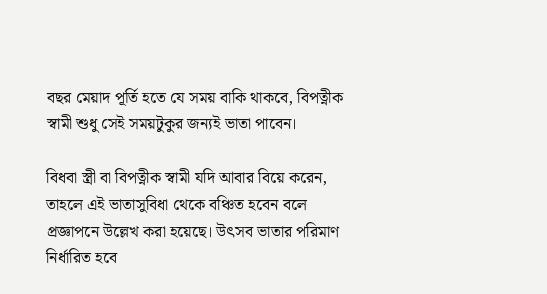বছর মেয়াদ পূর্তি হতে যে সময় বাকি থাকবে, বিপত্নীক স্বামী শুধু সেই সময়টুকুর জন্যই ভাতা পাবেন।

বিধবা স্ত্রী বা বিপত্নীক স্বামী যদি আবার বিয়ে করেন, তাহলে এই ভাতাসুবিধা থেকে বঞ্চিত হবেন বলে প্রজ্ঞাপনে উল্লেখ করা হয়েছে। উৎসব ভাতার পরিমাণ নির্ধারিত হবে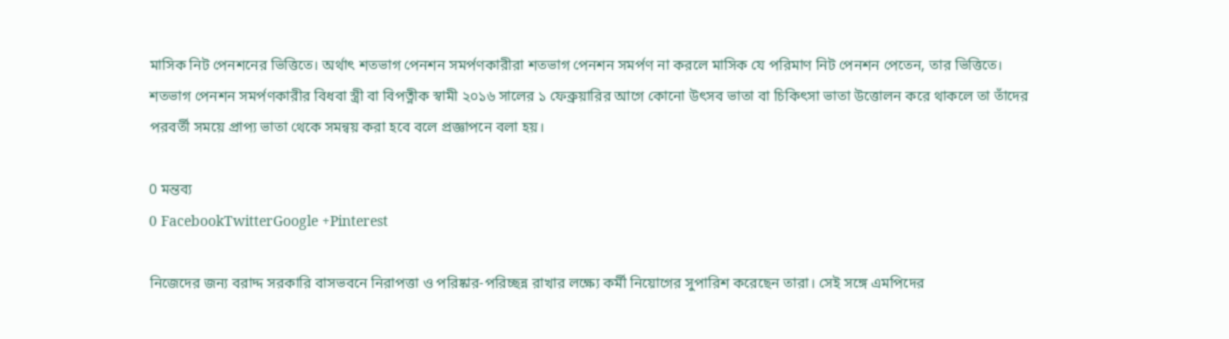মাসিক নিট পেনশনের ভিত্তিতে। অর্থাৎ শতভাগ পেনশন সমর্পণকারীরা শতভাগ পেনশন সমর্পণ না করলে মাসিক যে পরিমাণ নিট পেনশন পেতেন, তার ভিত্তিতে।
শতভাগ পেনশন সমর্পণকারীর বিধবা স্ত্রী বা বিপত্নীক স্বামী ২০১৬ সালের ১ ফেব্রুয়ারির আগে কোনো উৎসব ভাতা বা চিকিৎসা ভাতা উত্তোলন করে থাকলে তা তাঁদের পরবর্তী সময়ে প্রাপ্য ভাতা থেকে সমন্বয় করা হবে বলে প্রজ্ঞাপনে বলা হয়।

0 মন্তব্য
0 FacebookTwitterGoogle +Pinterest

নিজেদের জন্য বরাদ্দ সরকারি বাসভবনে নিরাপত্তা ও পরিষ্কার-পরিচ্ছন্ন রাখার লক্ষ্যে কর্মী নিয়োগের সুপারিশ করেছেন তারা। সেই সঙ্গে এমপিদের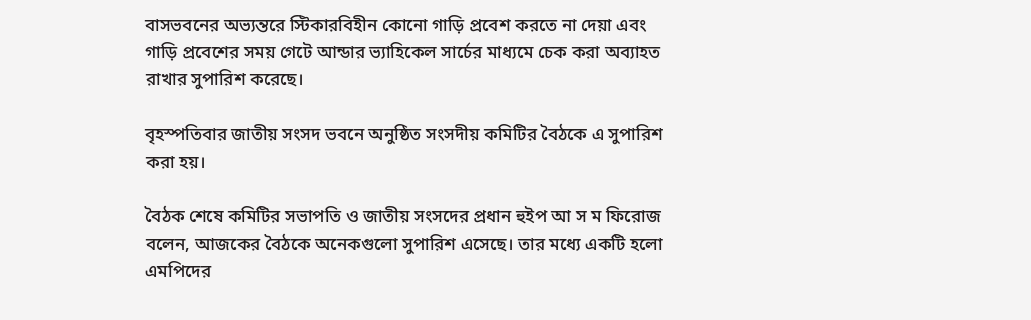বাসভবনের অভ্যন্তরে স্টিকারবিহীন কোনো গাড়ি প্রবেশ করতে না দেয়া এবং গাড়ি প্রবেশের সময় গেটে আন্ডার ভ্যাহিকেল সার্চের মাধ্যমে চেক করা অব্যাহত রাখার সুপারিশ করেছে।

বৃহস্পতিবার জাতীয় সংসদ ভবনে অনুষ্ঠিত সংসদীয় কমিটির বৈঠকে এ সুপারিশ করা হয়।

বৈঠক শেষে কমিটির সভাপতি ও জাতীয় সংসদের প্রধান হুইপ আ স ম ফিরোজ বলেন, আজকের বৈঠকে অনেকগুলো সুপারিশ এসেছে। তার মধ্যে একটি হলো এমপিদের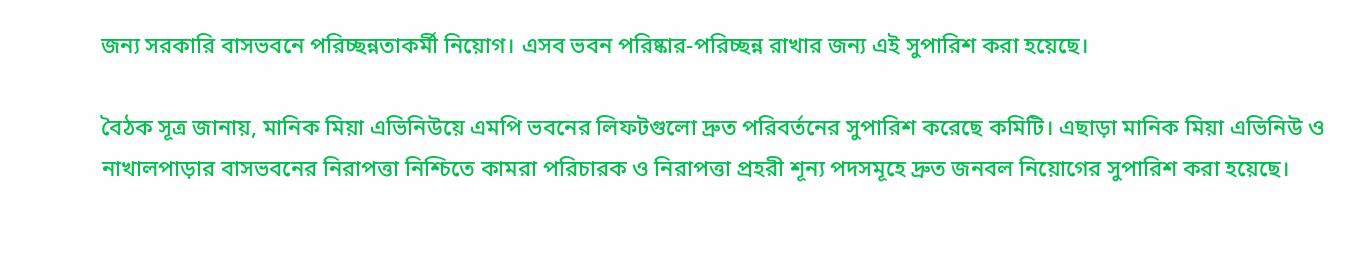জন্য সরকারি বাসভবনে পরিচ্ছন্নতাকর্মী নিয়োগ। এসব ভবন পরিষ্কার-পরিচ্ছন্ন রাখার জন্য এই সুপারিশ করা হয়েছে।

বৈঠক সূত্র জানায়, মানিক মিয়া এভিনিউয়ে এমপি ভবনের লিফটগুলো দ্রুত পরিবর্তনের সুপারিশ করেছে কমিটি। এছাড়া মানিক মিয়া এভিনিউ ও নাখালপাড়ার বাসভবনের নিরাপত্তা নিশ্চিতে কামরা পরিচারক ও নিরাপত্তা প্রহরী শূন্য পদসমূহে দ্রুত জনবল নিয়োগের সুপারিশ করা হয়েছে।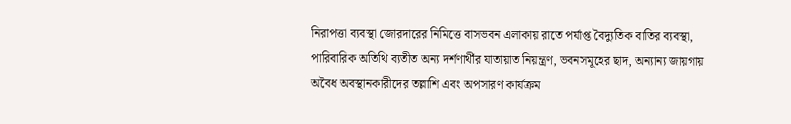নিরাপত্তা ব্যবস্থা জোরদারের নিমিত্তে বাসভবন এলাকায় রাতে পর্যাপ্ত বৈদ্যুতিক বাতির ব্যবস্থা, পারিবারিক অতিথি ব্যতীত অন্য দর্শণার্থীর যাতায়াত নিয়ন্ত্রণ, ভবনসমূহের ছাদ, অন্যান্য জায়গায় অবৈধ অবস্থানকারীদের তল্লাশি এবং অপসারণ কার্যক্রম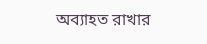অব্যাহত রাখার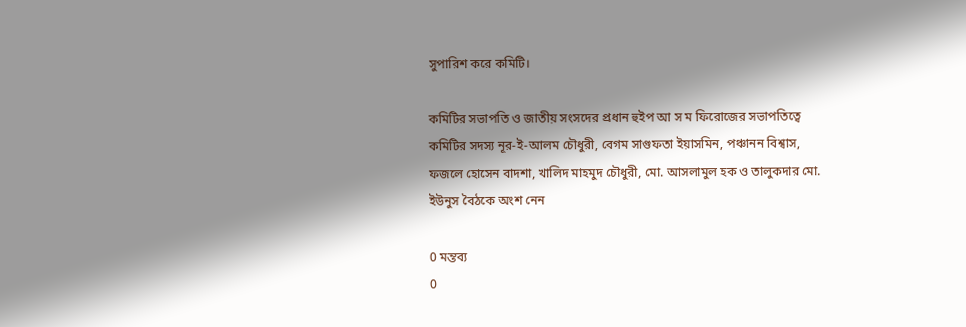সুপারিশ করে কমিটি।

কমিটির সভাপতি ও জাতীয় সংসদের প্রধান হুইপ আ স ম ফিরোজের সভাপতিত্বে কমিটির সদস্য নূর-ই-আলম চৌধুরী, বেগম সাগুফতা ইয়াসমিন, পঞ্চানন বিশ্বাস, ফজলে হোসেন বাদশা, খালিদ মাহমুদ চৌধুরী, মো. আসলামুল হক ও তালুকদার মো. ইউনুস বৈঠকে অংশ নেন

0 মন্তব্য
0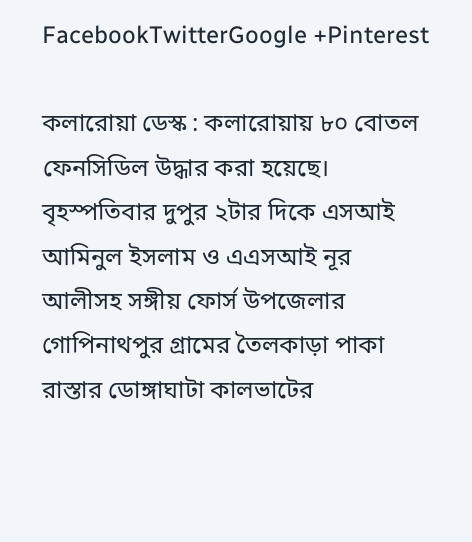FacebookTwitterGoogle +Pinterest

কলারোয়া ডেস্ক : কলারোয়ায় ৮০ বোতল ফেনসিডিল উদ্ধার করা হয়েছে।
বৃহস্পতিবার দুপুর ২টার দিকে এসআই আমিনুল ইসলাম ও এএসআই নূর আলীসহ সঙ্গীয় ফোর্স উপজেলার গোপিনাথপুর গ্রামের তৈলকাড়া পাকা রাস্তার ডোঙ্গাঘাটা কালভাটের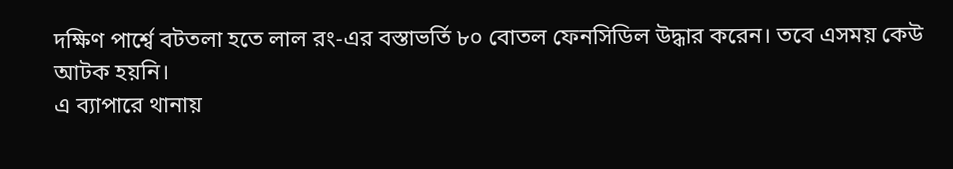দক্ষিণ পার্শ্বে বটতলা হতে লাল রং-এর বস্তাভর্তি ৮০ বোতল ফেনসিডিল উদ্ধার করেন। তবে এসময় কেউ আটক হয়নি।
এ ব্যাপারে থানায়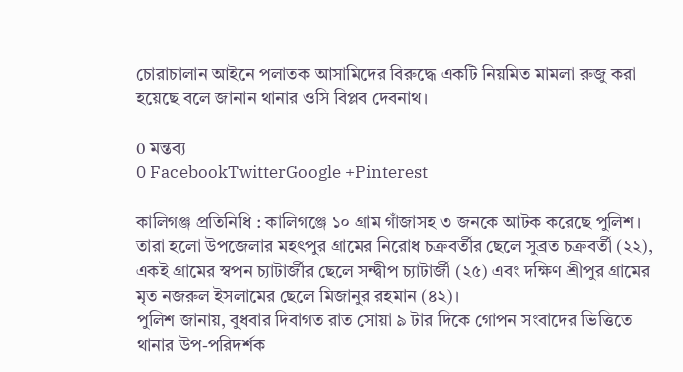চোরাচালান আইনে পলাতক আসামিদের বিরুদ্ধে একটি নিয়মিত মামলা রুজু করা হয়েছে বলে জানান থানার ওসি বিপ্লব দেবনাথ।

0 মন্তব্য
0 FacebookTwitterGoogle +Pinterest

কালিগঞ্জ প্রতিনিধি : কালিগঞ্জে ১০ গ্রাম গাঁজাসহ ৩ জনকে আটক করেছে পুলিশ। তারা হলো উপজেলার মহৎপুর গ্রামের নিরোধ চক্রবর্তীর ছেলে সুব্রত চক্রবর্তী (২২), একই গ্রামের স্বপন চ্যাটার্জীর ছেলে সন্দ্বীপ চ্যাটার্জী (২৫) এবং দক্ষিণ শ্রীপুর গ্রামের মৃত নজরুল ইসলামের ছেলে মিজানুর রহমান (৪২)।
পুলিশ জানায়, বুধবার দিবাগত রাত সোয়া ৯ টার দিকে গোপন সংবাদের ভিত্তিতে থানার উপ-পরিদর্শক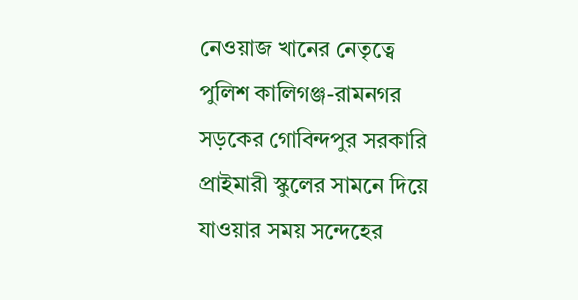নেওয়াজ খানের নেতৃত্বে পুলিশ কালিগঞ্জ-রামনগর সড়কের গোবিন্দপুর সরকারি প্রাইমারী স্কুলের সামনে দিয়ে যাওয়ার সময় সন্দেহের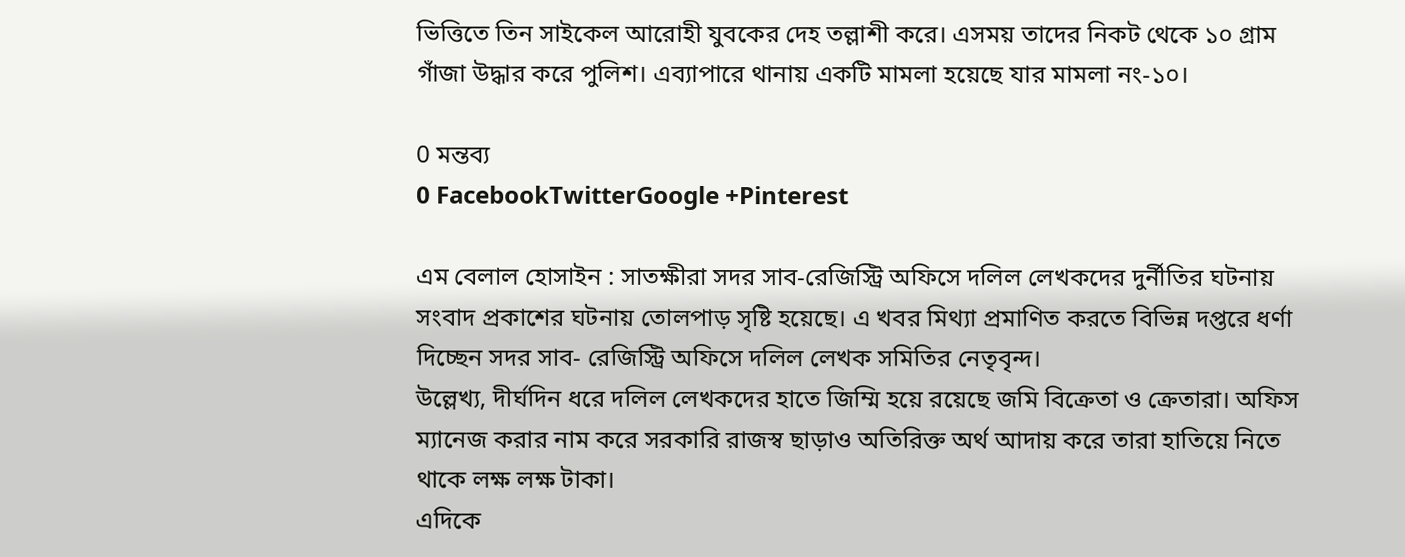ভিত্তিতে তিন সাইকেল আরোহী যুবকের দেহ তল্লাশী করে। এসময় তাদের নিকট থেকে ১০ গ্রাম গাঁজা উদ্ধার করে পুলিশ। এব্যাপারে থানায় একটি মামলা হয়েছে যার মামলা নং-১০।

0 মন্তব্য
0 FacebookTwitterGoogle +Pinterest

এম বেলাল হোসাইন : সাতক্ষীরা সদর সাব-রেজিস্ট্রি অফিসে দলিল লেখকদের দুর্নীতির ঘটনায় সংবাদ প্রকাশের ঘটনায় তোলপাড় সৃষ্টি হয়েছে। এ খবর মিথ্যা প্রমাণিত করতে বিভিন্ন দপ্তরে ধর্ণা দিচ্ছেন সদর সাব- রেজিস্ট্রি অফিসে দলিল লেখক সমিতির নেতৃবৃন্দ।
উল্লেখ্য, দীর্ঘদিন ধরে দলিল লেখকদের হাতে জিম্মি হয়ে রয়েছে জমি বিক্রেতা ও ক্রেতারা। অফিস ম্যানেজ করার নাম করে সরকারি রাজস্ব ছাড়াও অতিরিক্ত অর্থ আদায় করে তারা হাতিয়ে নিতে থাকে লক্ষ লক্ষ টাকা।
এদিকে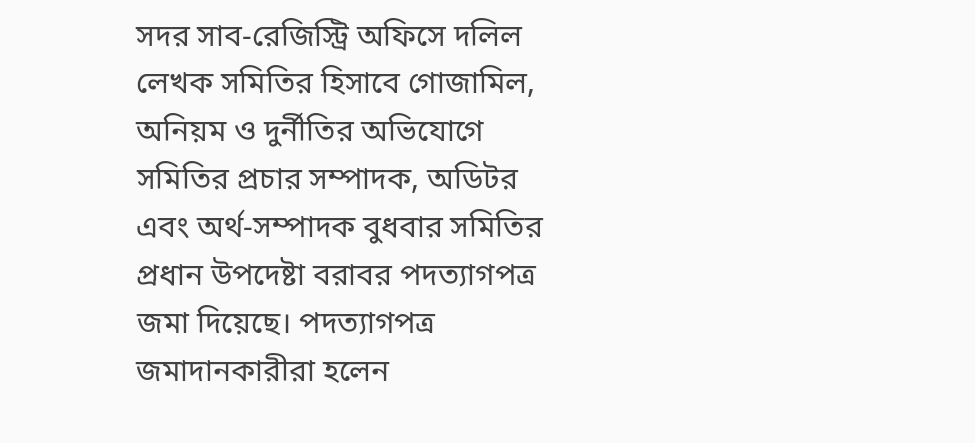সদর সাব-রেজিস্ট্রি অফিসে দলিল লেখক সমিতির হিসাবে গোজামিল, অনিয়ম ও দুর্নীতির অভিযোগে সমিতির প্রচার সম্পাদক, অডিটর এবং অর্থ-সম্পাদক বুধবার সমিতির প্রধান উপদেষ্টা বরাবর পদত্যাগপত্র জমা দিয়েছে। পদত্যাগপত্র জমাদানকারীরা হলেন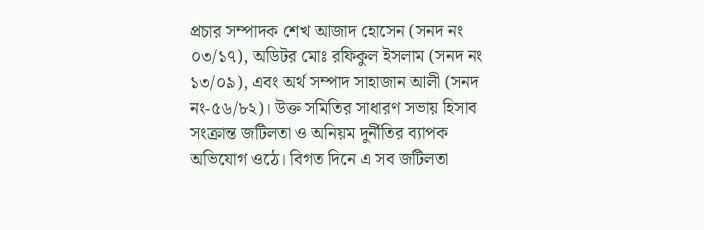প্রচার সম্পাদক শেখ আজাদ হোসেন (সনদ নং ০৩/১৭), অডিটর মোঃ রফিকুল ইসলাম (সনদ নং ১৩/০৯), এবং অর্থ সম্পাদ সাহাজান আলী (সনদ নং-৫৬/৮২)। উক্ত সমিতির সাধারণ সভায় হিসাব সংক্রান্ত জটিলতা ও অনিয়ম দুর্নীতির ব্যাপক অভিযোগ ওঠে। বিগত দিনে এ সব জটিলতা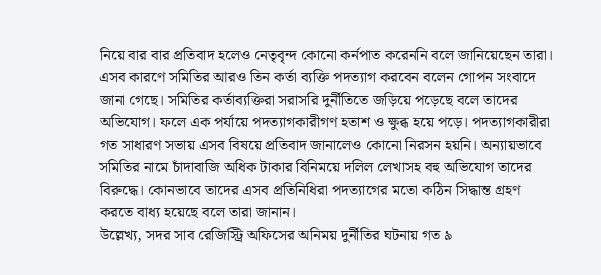নিয়ে বার বার প্রতিবাদ হলেও নেতৃবৃন্দ কোনো কর্নপাত করেননি বলে জানিয়েছেন তারা। এসব কারণে সমিতির আরও তিন কর্তা ব্যক্তি পদত্যাগ করবেন বলেন গোপন সংবাদে জানা গেছে। সমিতির কর্তাব্যক্তিরা সরাসরি দুর্নীতিতে জড়িয়ে পড়েছে বলে তাদের অভিযোগ। ফলে এক পর্যায়ে পদত্যাগকারীগণ হতাশ ও ক্ষুব্ধ হয়ে পড়ে। পদত্যাগকারীরা গত সাধারণ সভায় এসব বিষয়ে প্রতিবাদ জানালেও কোনো নিরসন হয়নি। অন্যায়ভাবে সমিতির নামে চাঁদাবাজি অধিক টাকার বিনিময়ে দলিল লেখাসহ বহু অভিযোগ তাদের বিরুদ্ধে। কোনভাবে তাদের এসব প্রতিনিধিরা পদত্যাগের মতো কঠিন সিদ্ধান্ত গ্রহণ করতে বাধ্য হয়েছে বলে তারা জানান।
উল্লেখ্য, সদর সাব রেজিস্ট্রি অফিসের অনিময় দুর্নীতির ঘটনায় গত ৯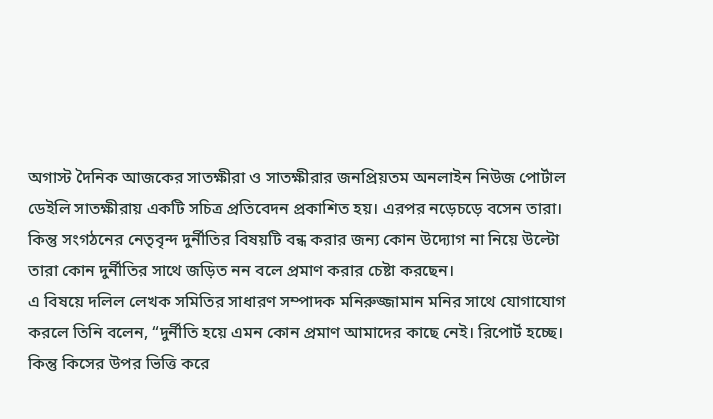অগাস্ট দৈনিক আজকের সাতক্ষীরা ও সাতক্ষীরার জনপ্রিয়তম অনলাইন নিউজ পোর্টাল ডেইলি সাতক্ষীরায় একটি সচিত্র প্রতিবেদন প্রকাশিত হয়। এরপর নড়েচড়ে বসেন তারা। কিন্তু সংগঠনের নেতৃবৃন্দ দুর্নীতির বিষয়টি বন্ধ করার জন্য কোন উদ্যোগ না নিয়ে উল্টো তারা কোন দুর্নীতির সাথে জড়িত নন বলে প্রমাণ করার চেষ্টা করছেন।
এ বিষয়ে দলিল লেখক সমিতির সাধারণ সম্পাদক মনিরুজ্জামান মনির সাথে যোগাযোগ করলে তিনি বলেন, “দুর্নীতি হয়ে এমন কোন প্রমাণ আমাদের কাছে নেই। রিপোর্ট হচ্ছে। কিন্তু কিসের উপর ভিত্তি করে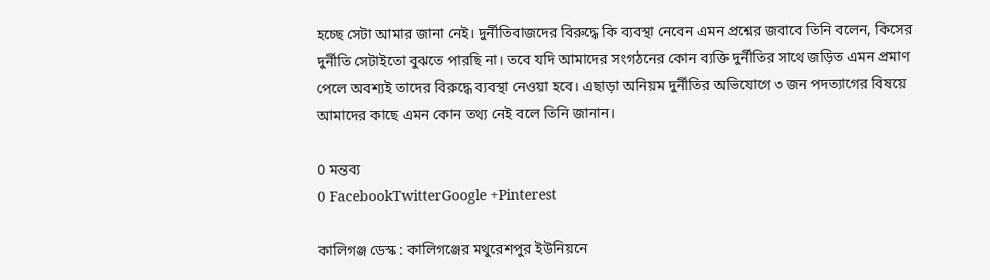হচ্ছে সেটা আমার জানা নেই। দুর্নীতিবাজদের বিরুদ্ধে কি ব্যবস্থা নেবেন এমন প্রশ্নের জবাবে তিনি বলেন, কিসের দুর্নীতি সেটাইতো বুঝতে পারছি না। তবে যদি আমাদের সংগঠনের কোন ব্যক্তি দুর্নীতির সাথে জড়িত এমন প্রমাণ পেলে অবশ্যই তাদের বিরুদ্ধে ব্যবস্থা নেওয়া হবে। এছাড়া অনিয়ম দুর্নীতির অভিযোগে ৩ জন পদত্যাগের বিষয়ে আমাদের কাছে এমন কোন তথ্য নেই বলে তিনি জানান।

0 মন্তব্য
0 FacebookTwitterGoogle +Pinterest

কালিগঞ্জ ডেস্ক : কালিগঞ্জের মথুরেশপুর ইউনিয়নে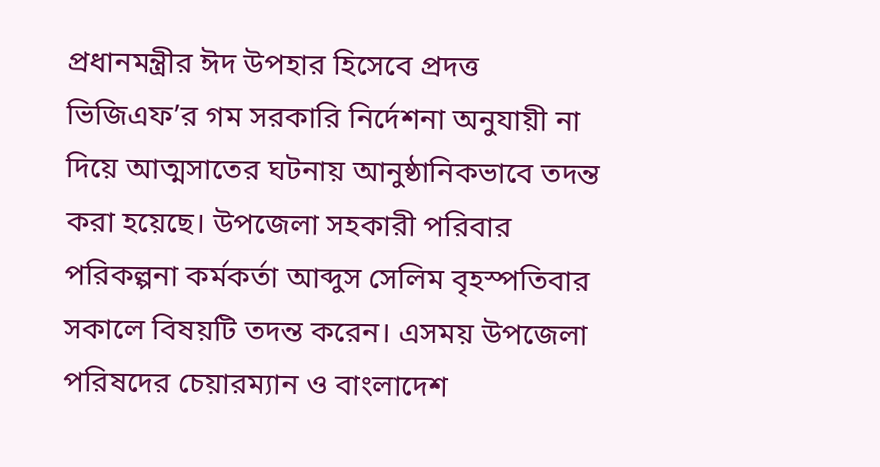প্রধানমন্ত্রীর ঈদ উপহার হিসেবে প্রদত্ত ভিজিএফ’র গম সরকারি নির্দেশনা অনুযায়ী না দিয়ে আত্মসাতের ঘটনায় আনুষ্ঠানিকভাবে তদন্ত করা হয়েছে। উপজেলা সহকারী পরিবার পরিকল্পনা কর্মকর্তা আব্দুস সেলিম বৃহস্পতিবার সকালে বিষয়টি তদন্ত করেন। এসময় উপজেলা পরিষদের চেয়ারম্যান ও বাংলাদেশ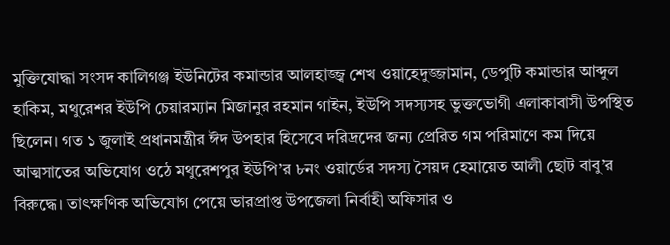মুক্তিযোদ্ধা সংসদ কালিগঞ্জ ইউনিটের কমান্ডার আলহাজ্জ্ব শেখ ওয়াহেদুজ্জামান, ডেপুটি কমান্ডার আব্দুল হাকিম, মথুরেশর ইউপি চেয়ারম্যান মিজানুর রহমান গাইন, ইউপি সদস্যসহ ভুক্তভোগী এলাকাবাসী উপস্থিত ছিলেন। গত ১ জুলাই প্রধানমন্ত্রীর ঈদ উপহার হিসেবে দরিদ্রদের জন্য প্রেরিত গম পরিমাণে কম দিয়ে আত্মসাতের অভিযোগ ওঠে মথুরেশপুর ইউপি’র ৮নং ওয়ার্ডের সদস্য সৈয়দ হেমায়েত আলী ছোট বাবু’র বিরুদ্ধে। তাৎক্ষণিক অভিযোগ পেয়ে ভারপ্রাপ্ত উপজেলা নির্বাহী অফিসার ও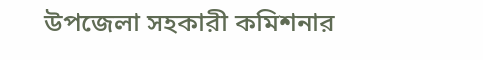উপজেলা সহকারী কমিশনার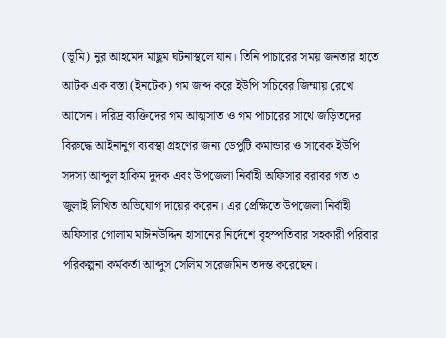(ভূমি) নুর আহমেদ মাছুম ঘটনাস্থলে যান। তিনি পাচারের সময় জনতার হাতে আটক এক বস্তা (ইনটেক) গম জব্দ করে ইউপি সচিবের জিম্মায় রেখে আসেন। দরিদ্র ব্যক্তিদের গম আত্মসাত ও গম পাচারের সাথে জড়িতদের বিরুদ্ধে আইনানুগ ব্যবস্থা গ্রহণের জন্য ডেপুটি কমান্ডার ও সাবেক ইউপি সদস্য আব্দুল হাকিম দুদক এবং উপজেলা নির্বাহী অফিসার বরাবর গত ৩ জুলাই লিখিত অভিযোগ দায়ের করেন। এর প্রেক্ষিতে উপজেলা নির্বাহী অফিসার গোলাম মাঈনউদ্দিন হাসানের নির্দেশে বৃহস্পতিবার সহকারী পরিবার পরিকল্পনা কর্মকর্তা আব্দুস সেলিম সরেজমিন তদন্ত করেছেন।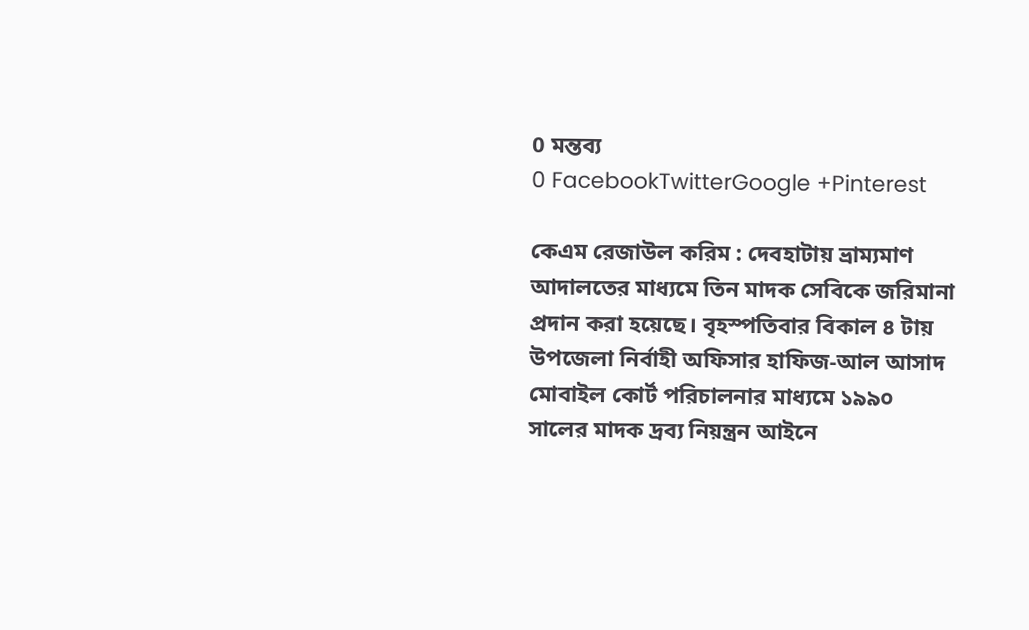0 মন্তব্য
0 FacebookTwitterGoogle +Pinterest

কেএম রেজাউল করিম : দেবহাটায় ভ্রাম্যমাণ আদালতের মাধ্যমে তিন মাদক সেবিকে জরিমানা প্রদান করা হয়েছে। বৃহস্পতিবার বিকাল ৪ টায় উপজেলা নির্বাহী অফিসার হাফিজ-আল আসাদ মোবাইল কোর্ট পরিচালনার মাধ্যমে ১৯৯০ সালের মাদক দ্রব্য নিয়ন্ত্রন আইনে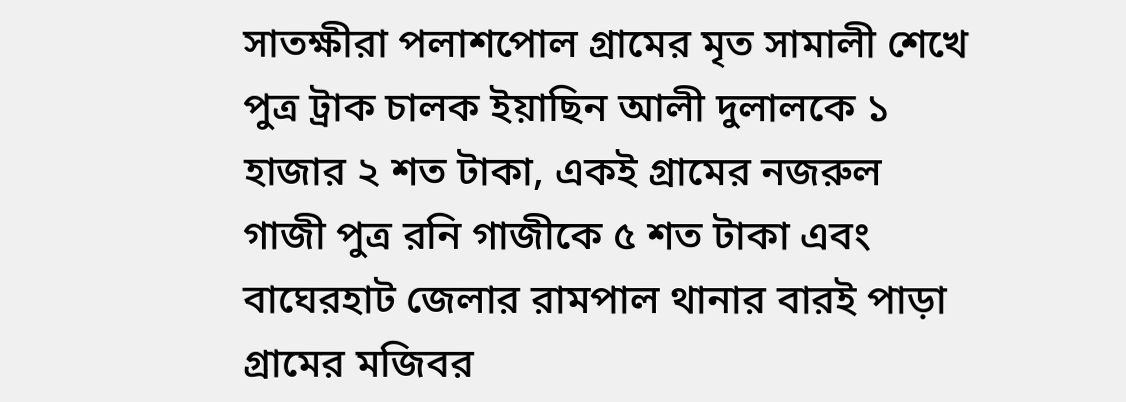সাতক্ষীরা পলাশপোল গ্রামের মৃত সামালী শেখে পুত্র ট্রাক চালক ইয়াছিন আলী দুলালকে ১ হাজার ২ শত টাকা, একই গ্রামের নজরুল গাজী পুত্র রনি গাজীকে ৫ শত টাকা এবং বাঘেরহাট জেলার রামপাল থানার বারই পাড়া গ্রামের মজিবর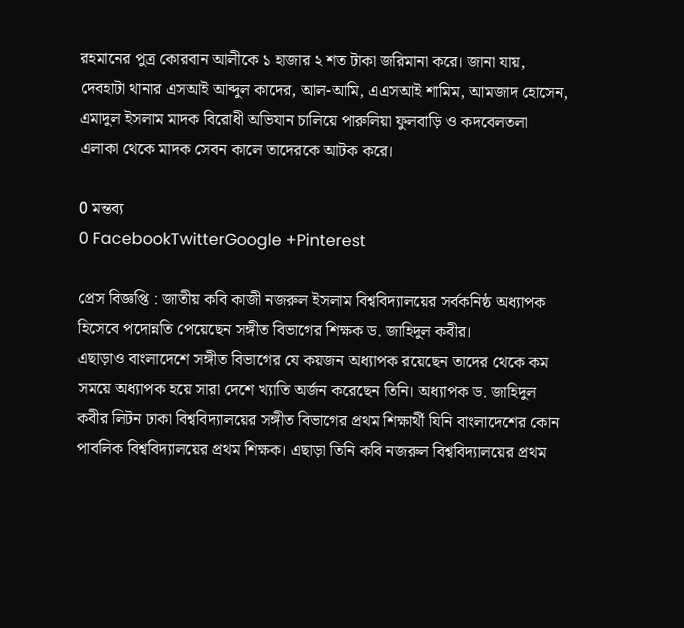রহমানের পুত্র কোরবান আলীকে ১ হাজার ২ শত টাকা জরিমানা করে। জানা যায়, দেবহাটা থানার এসআই আব্দুল কাদের, আল-আমি, এএসআই শামিম, আমজাদ হোসেন, এমাদুল ইসলাম মাদক বিরোধী অভিযান চালিয়ে পারুলিয়া ফুলবাড়ি ও কদবেলতলা এলাকা থেকে মাদক সেবন কালে তাদেরকে আটক করে।

0 মন্তব্য
0 FacebookTwitterGoogle +Pinterest

প্রেস বিজ্ঞপ্তি : জাতীয় কবি কাজী নজরুল ইসলাম বিশ্ববিদ্যালয়ের সর্বকনিষ্ঠ অধ্যাপক হিসেবে পদোন্নতি পেয়েছেন সঙ্গীত বিভাগের শিক্ষক ড. জাহিদুল কবীর।
এছাড়াও বাংলাদেশে সঙ্গীত বিভাগের যে কয়জন অধ্যাপক রয়েছেন তাদের থেকে কম সময়ে অধ্যাপক হয়ে সারা দেশে খ্যাতি অর্জন করেছেন তিনি। অধ্যাপক ড. জাহিদুল কবীর লিটন ঢাকা বিশ্ববিদ্যালয়ের সঙ্গীত বিভাগের প্রথম শিক্ষার্থী যিনি বাংলাদেশের কোন পাবলিক বিশ্ববিদ্যালয়ের প্রথম শিক্ষক। এছাড়া তিনি কবি নজরুল বিশ্ববিদ্যালয়ের প্রথম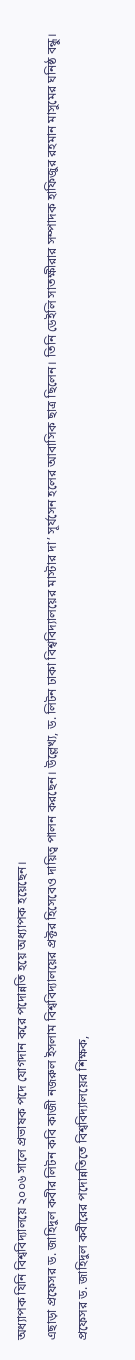অধ্যাপক যিনি বিশ্ববিদ্যালয়ে ২০০৬ সালে প্রভাষক পদে যোগদান করে পদোন্নতি হয়ে অধ্যাপক হয়েছেন।
এছাড়া প্রফেসর ড. জাহিদুল কবীর লিটন কবি কাজী নজরুল ইসলাম বিশ্ববিদ্যালয়ের প্রক্টর হিসেবেও দায়িত্ব পালন করছেন। উল্লেখ্য, ড. লিটন ঢাকা বিশ্ববিদ্যালয়ের মাস্টার দা’ সূর্যসেন হলের আবাসিক ছাত্র ছিলেন। তিনি ডেইলি সাতক্ষীরার সম্পাদক হাফিজুর রহমান মাসুমের ঘনিষ্ঠ বন্ধু।
প্রফেসর ড. জাহিদুল কবীরের পদোন্নতিতে বিশ্ববিদ্যালয়ের শিক্ষক,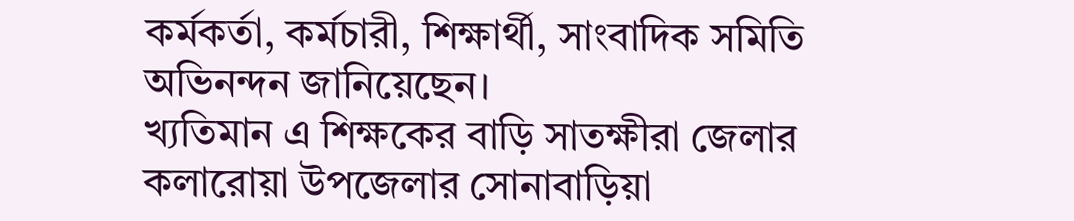কর্মকর্তা, কর্মচারী, শিক্ষার্থী, সাংবাদিক সমিতি অভিনন্দন জানিয়েছেন।
খ্যতিমান এ শিক্ষকের বাড়ি সাতক্ষীরা জেলার কলারোয়া উপজেলার সোনাবাড়িয়া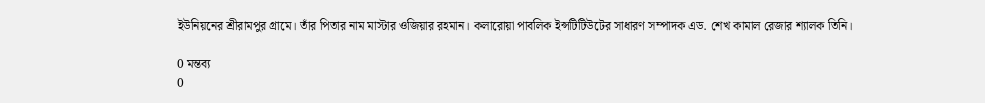ইউনিয়নের শ্রীরামপুর গ্রামে। তাঁর পিতার নাম মাস্টার ওজিয়ার রহমান। কলারোয়া পাবলিক ইন্সটিটিউটের সাধারণ সম্পাদক এড. শেখ কামাল রেজার শ্যালক তিনি।

0 মন্তব্য
0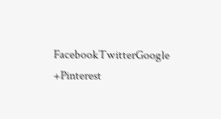FacebookTwitterGoogle +Pinterest